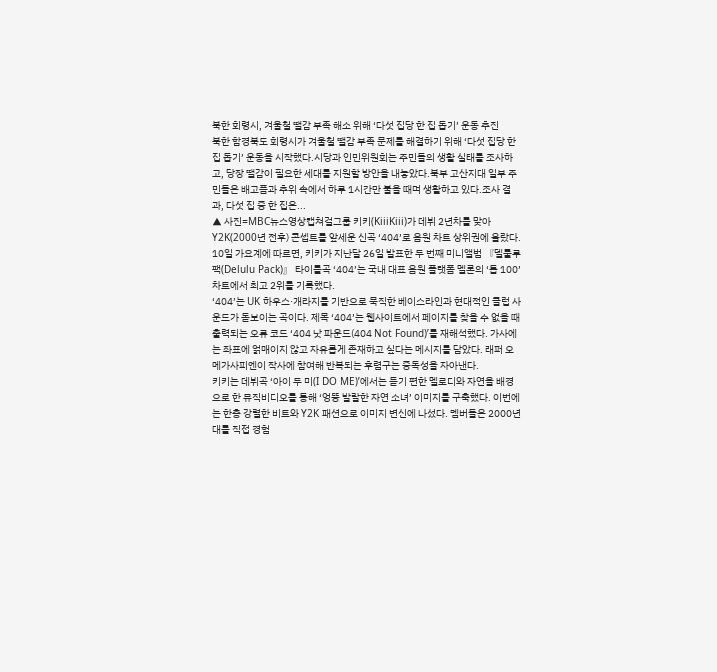북한 회령시, 겨울철 땔감 부족 해소 위해 ‘다섯 집당 한 집 돕기’ 운동 추진
북한 함경북도 회령시가 겨울철 땔감 부족 문제를 해결하기 위해 ‘다섯 집당 한 집 돕기’ 운동을 시작했다.시당과 인민위원회는 주민들의 생활 실태를 조사하고, 당장 땔감이 필요한 세대를 지원할 방안을 내놓았다.북부 고산지대 일부 주민들은 배고픔과 추위 속에서 하루 1시간만 불을 때며 생활하고 있다.조사 결과, 다섯 집 중 한 집은...
▲ 사진=MBC뉴스영상캡쳐걸그룹 키키(KiiiKiii)가 데뷔 2년차를 맞아 Y2K(2000년 전후) 콘셉트를 앞세운 신곡 ‘404’로 음원 차트 상위권에 올랐다.
10일 가요계에 따르면, 키키가 지난달 26일 발표한 두 번째 미니앨범 『델룰루 팩(Delulu Pack)』 타이틀곡 ‘404’는 국내 대표 음원 플랫폼 멜론의 ‘톱 100’ 차트에서 최고 2위를 기록했다.
‘404’는 UK 하우스·개라지를 기반으로 묵직한 베이스라인과 현대적인 클럽 사운드가 돋보이는 곡이다. 제목 ‘404’는 웹사이트에서 페이지를 찾을 수 없을 때 출력되는 오류 코드 ‘404 낫 파운드(404 Not Found)’를 재해석했다. 가사에는 좌표에 얽매이지 않고 자유롭게 존재하고 싶다는 메시지를 담았다. 래퍼 오메가사피엔이 작사에 참여해 반복되는 후렴구는 중독성을 자아낸다.
키키는 데뷔곡 ‘아이 두 미(I DO ME)’에서는 듣기 편한 멜로디와 자연을 배경으로 한 뮤직비디오를 통해 ‘엉뚱 발랄한 자연 소녀’ 이미지를 구축했다. 이번에는 한층 강렬한 비트와 Y2K 패션으로 이미지 변신에 나섰다. 멤버들은 2000년대를 직접 경험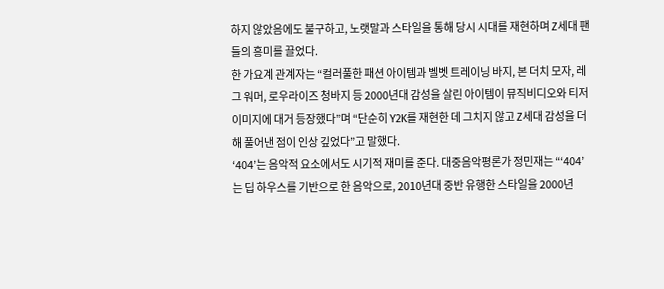하지 않았음에도 불구하고, 노랫말과 스타일을 통해 당시 시대를 재현하며 Z세대 팬들의 흥미를 끌었다.
한 가요계 관계자는 “컬러풀한 패션 아이템과 벨벳 트레이닝 바지, 본 더치 모자, 레그 워머, 로우라이즈 청바지 등 2000년대 감성을 살린 아이템이 뮤직비디오와 티저 이미지에 대거 등장했다”며 “단순히 Y2K를 재현한 데 그치지 않고 Z세대 감성을 더해 풀어낸 점이 인상 깊었다”고 말했다.
‘404’는 음악적 요소에서도 시기적 재미를 준다. 대중음악평론가 정민재는 “‘404’는 딥 하우스를 기반으로 한 음악으로, 2010년대 중반 유행한 스타일을 2000년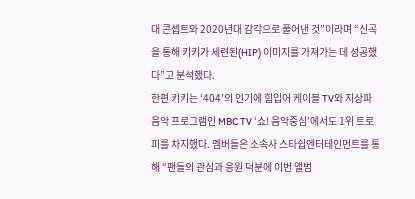대 콘셉트와 2020년대 감각으로 풀어낸 것”이라며 “신곡을 통해 키키가 세련된(HIP) 이미지를 가져가는 데 성공했다”고 분석했다.
한편 키키는 ‘404’의 인기에 힘입어 케이블 TV와 지상파 음악 프로그램인 MBC TV ‘쇼! 음악중심’에서도 1위 트로피를 차지했다. 멤버들은 소속사 스타쉽엔터테인먼트를 통해 “팬들의 관심과 응원 덕분에 이번 앨범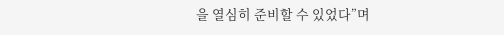을 열심히 준비할 수 있었다”며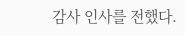감사 인사를 전했다.